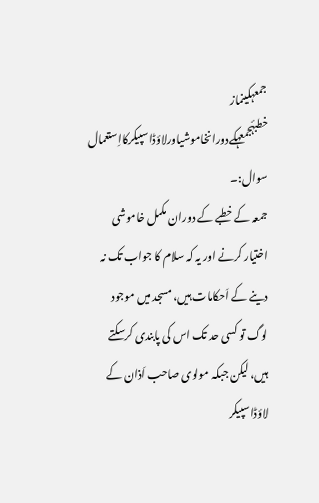جمعہکینماز
خطبۂجمعہکےدورانخاموشیاورلاؤڈاسپیکرکااِستعمال
سوال:۔
جمعہ کے خطبے کے دوران مکمل خاموشی اختیار کرنے اور یہ کہ سلام کا جواب تک نہ دینے کے اَحکامات ہیں، مسجد میں موجود لوگ تو کسی حد تک اس کی پابندی کرسکتے ہیں، لیکن جبکہ مولوی صاحب اَذان کے لاؤڈاسپیکر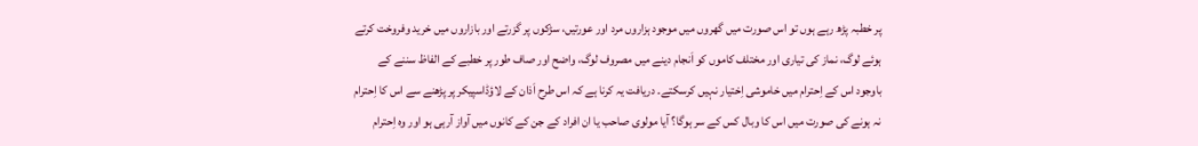پر خطبہ پڑھ رہے ہوں تو اس صورت میں گھروں میں موجود ہزاروں مرد اور عورتیں، سڑکوں پر گزرتے اور بازاروں میں خرید وفروخت کرتے ہوئے لوگ، نماز کی تیاری اور مختلف کاموں کو اَنجام دینے میں مصروف لوگ، واضح اور صاف طور پر خطبے کے الفاظ سننے کے باوجود اس کے اِحترام میں خاموشی اِختیار نہیں کرسکتے۔ دریافت یہ کرنا ہے کہ اس طرح اَذان کے لاؤڈاسپیکر پر پڑھنے سے اس کا اِحترام نہ ہونے کی صورت میں اس کا وبال کس کے سر ہوگا؟ آیا مولوی صاحب یا ان افراد کے جن کے کانوں میں آواز آرہی ہو اور وہ اِحترام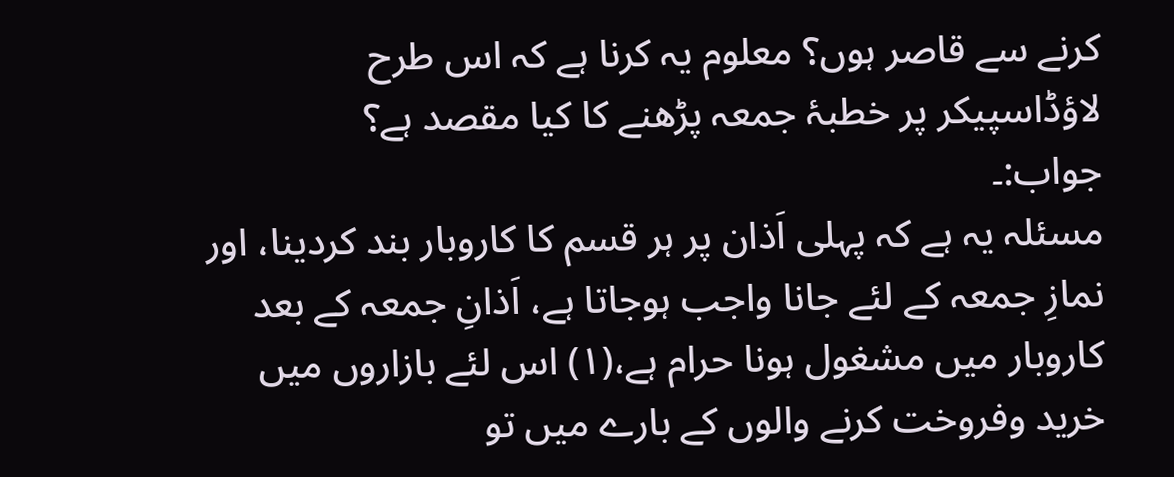کرنے سے قاصر ہوں؟ معلوم یہ کرنا ہے کہ اس طرح لاؤڈاسپیکر پر خطبۂ جمعہ پڑھنے کا کیا مقصد ہے؟
جواب:۔
مسئلہ یہ ہے کہ پہلی اَذان پر ہر قسم کا کاروبار بند کردینا، اور نمازِ جمعہ کے لئے جانا واجب ہوجاتا ہے، اَذانِ جمعہ کے بعد کاروبار میں مشغول ہونا حرام ہے،(۱) اس لئے بازاروں میں خرید وفروخت کرنے والوں کے بارے میں تو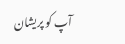آپ کو پریشان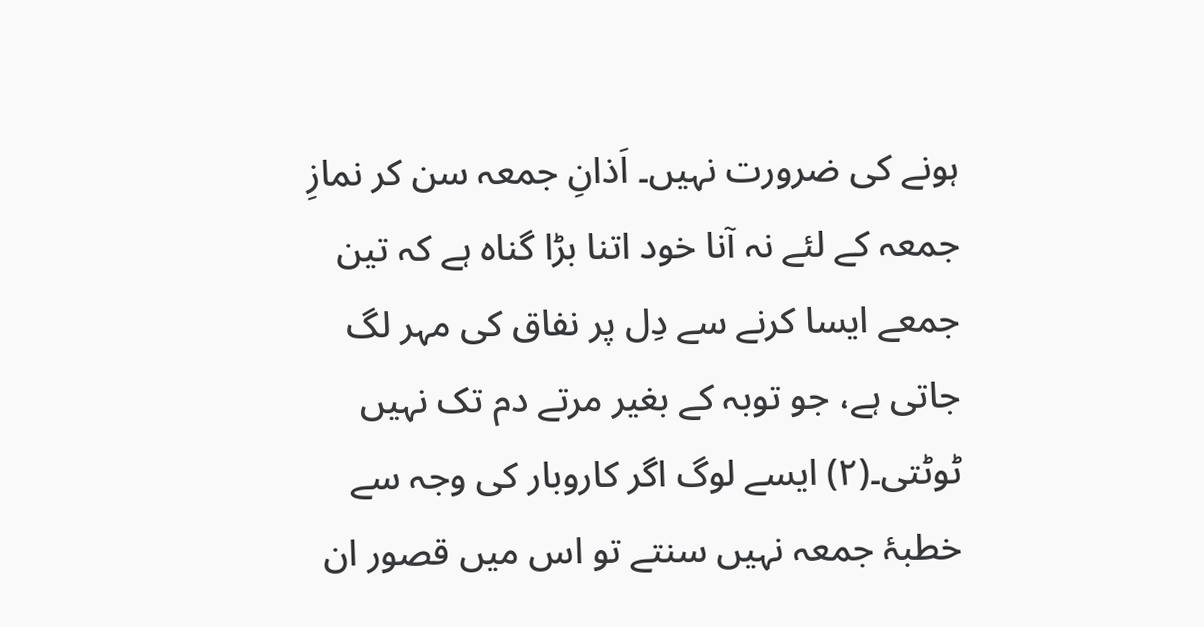ہونے کی ضرورت نہیں۔ اَذانِ جمعہ سن کر نمازِ جمعہ کے لئے نہ آنا خود اتنا بڑا گناہ ہے کہ تین جمعے ایسا کرنے سے دِل پر نفاق کی مہر لگ جاتی ہے، جو توبہ کے بغیر مرتے دم تک نہیں ٹوٹتی۔(۲) ایسے لوگ اگر کاروبار کی وجہ سے خطبۂ جمعہ نہیں سنتے تو اس میں قصور ان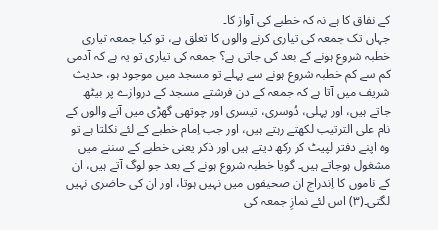کے نفاق کا ہے نہ کہ خطبے کی آواز کا۔
جہاں تک جمعہ کی تیاری کرنے والوں کا تعلق ہے، تو کیا جمعہ تیاری خطبہ شروع ہونے کے بعد کی جاتی ہے؟ جمعہ کی تیاری تو یہ ہے کہ آدمی کم سے کم خطبہ شروع ہونے سے پہلے تو مسجد میں موجود ہو، حدیث شریف میں آتا ہے کہ جمعہ کے دن فرشتے مسجد کے دروازے پر بیٹھ جاتے ہیں، اور پہلی، دُوسری، تیسری اور چوتھی گھڑی میں آنے والوں کے نام علی الترتیب لکھتے رہتے ہیں، اور جب اِمام خطبے کے لئے نکلتا ہے تو وہ اپنے دفتر لپیٹ کر رکھ دیتے ہیں اور ذکر یعنی خطبے کے سننے میں مشغول ہوجاتے ہیں۔ گویا خطبہ شروع ہونے کے بعد جو لوگ آتے ہیں، ان کے ناموں کا اِندراج ان صحیفوں میں نہیں ہوتا، اور ان کی حاضری نہیں لگتی۔(۳) اس لئے نمازِ جمعہ کی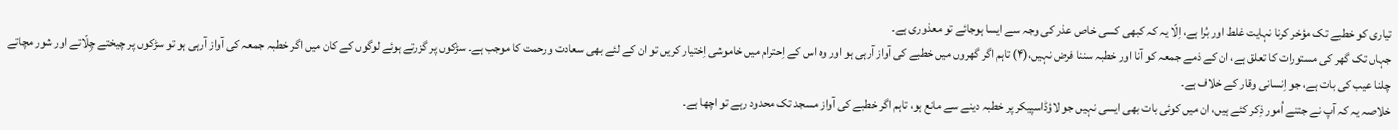تیاری کو خطبے تک مؤخر کرنا نہایت غلط اور بُرا ہے، اِلّا یہ کہ کبھی کسی خاص عذر کی وجہ سے ایسا ہوجائے تو معذوری ہے۔
جہاں تک گھر کی مستورات کا تعلق ہے، ان کے ذمے جمعہ کو آنا اور خطبہ سننا فرض نہیں،(۴) تاہم اگر گھروں میں خطبے کی آواز آرہی ہو اور وہ اس کے اِحترام میں خاموشی اِختیار کریں تو ان کے لئے بھی سعادت ورحمت کا موجب ہے۔ سڑکوں پر گزرتے ہوئے لوگوں کے کان میں اگر خطبہ جمعہ کی آواز آرہی ہو تو سڑکوں پر چیختے چِلّاتے اور شور مچاتے چلنا عیب کی بات ہے، جو اِنسانی وقار کے خلاف ہے۔
خلاصہ یہ کہ آپ نے جتنے اُمور ذِکر کئے ہیں، ان میں کوئی بات بھی ایسی نہیں جو لاؤڈاسپیکر پر خطبہ دینے سے مانع ہو، تاہم اگر خطبے کی آواز مسجد تک محدود رہے تو اچھا ہے۔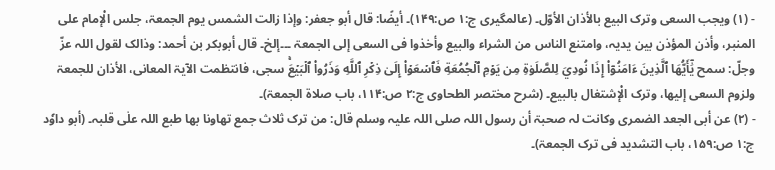- (۱) ویجب السعی وترک البیع بالأذان الأوّل۔ (عالمگیری ج:۱ ص:۱۴۹)۔ أیضًا: قال أبو جعفر: وإذا زالت الشمس یوم الجمعۃ، جلس الْإمام علی المنبر، وأذن المؤذن بین یدیہ، وامتنع الناس من الشراء والبیع وأخذوا فی السعی إلی الجمعۃ ۔۔۔إلخ۔ قال أبوبکر بن أحمد: وذالک لقول اللہ عزّ وجلّ: سمح يَٰٓأَيُّهَا ٱلَّذِينَ ءَامَنُوٓاْ إِذَا نُودِيَ لِلصَّلَوٰةِ مِن يَوۡمِ ٱلۡجُمُعَةِ فَٱسۡعَوۡاْ إِلَىٰ ذِكۡرِ ٱللَّهِ وَذَرُواْ ٱلۡبَيۡعَۚ سجى، فانتظمت الآیۃ المعانی، الأذان للجمعۃ ولزوم السعی إلیھا، وترک الْإشتغال بالبیع۔ (شرح مختصر الطحاوی ج:۲ ص:۱۱۴، باب صلاۃ الجمعۃ)۔
- (۲) عن أبی الجعد الضمری وکانت لہ صحبۃ أن رسول اللہ صلی اللہ علیہ وسلم قال: من ترک ثلاث جمع تھاونا بھا طبع اللہ علٰی قلبہ۔ (أبو داوٗد ج:۱ ص:۱۵۹، باب التشدید فی ترک الجمعۃ)۔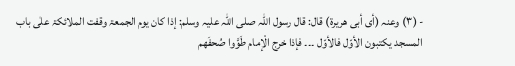- (۳) وعنہ (أی أبی ھریرۃ) قال: قال رسول اللہ صلی اللہ علیہ وسلم: إذا کان یوم الجمعۃ وقفت الملائکۃ علٰی باب المسجد یکتبون الأوّل فالأوّل ۔۔۔ فإذا خرج الْإمام طَوَّوا صُحفَھم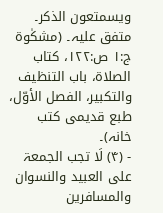ویسمتعون الذکر۔ متفق علیہ۔ (مشکٰوۃ ج:۱ ص:۱۲۲، کتاب الصلاۃ، باب التنظیف والتکبیر، الفصل الأوّل، طبع قدیمی کتب خانہ)۔
- (۴) لَا تجب الجمعۃ علی العبید والنسوان والمسافرین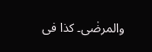والمرضٰی۔ کذا فی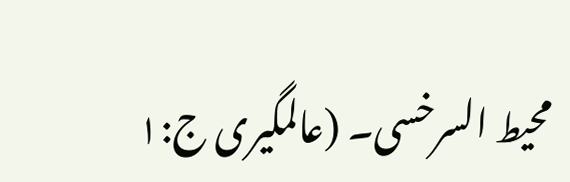محیط السرخسی۔ (عالمگیری ج:۱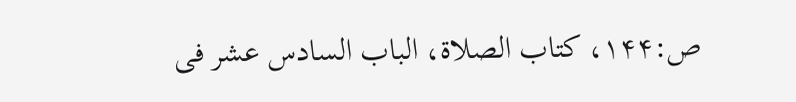ص:۱۴۴، کتاب الصلاۃ، الباب السادس عشر فی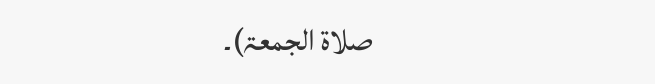صلاۃ الجمعۃ)۔